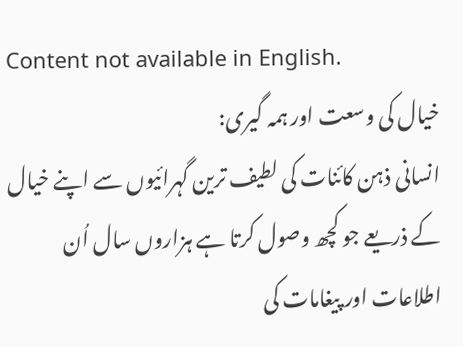Content not available in English.
خیال کی وسعت اور ہمہ گیری:
انسانی ذہن کائنات کی لطیف ترین گہرائیوں سے اپنے خیال کے ذریعے جو کچھ وصول کرتا ہے ہزاروں سال اُن اطلاعات اور پیغامات کی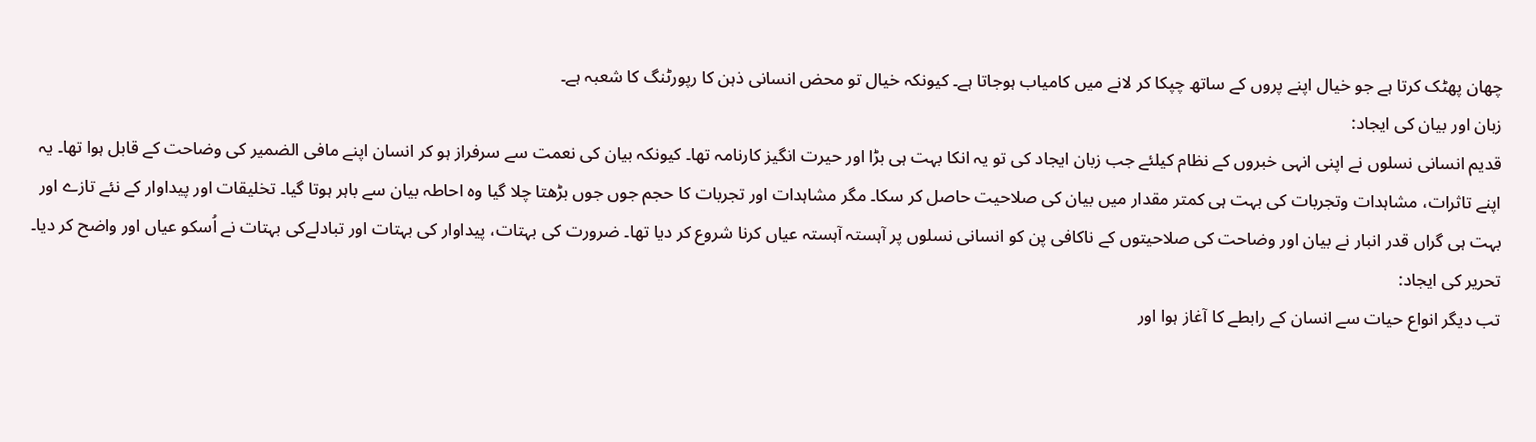چھان پھٹک کرتا ہے جو خیال اپنے پروں کے ساتھ چپکا کر لانے میں کامیاب ہوجاتا ہے۔ کیونکہ خیال تو محض انسانی ذہن کا رپورٹنگ کا شعبہ ہے۔
زبان اور بیان کی ایجاد:
قدیم انسانی نسلوں نے اپنی انہی خبروں کے نظام کیلئے جب زبان ایجاد کی تو یہ انکا بہت ہی بڑا اور حیرت انگیز کارنامہ تھا۔ کیونکہ بیان کی نعمت سے سرفراز ہو کر انسان اپنے مافی الضمیر کی وضاحت کے قابل ہوا تھا۔ یہ اپنے تاثرات، مشاہدات وتجربات کی بہت ہی کمتر مقدار میں بیان کی صلاحیت حاصل کر سکا۔ مگر مشاہدات اور تجربات کا حجم جوں جوں بڑھتا چلا گیا وہ احاطہ بیان سے باہر ہوتا گیا۔ تخلیقات اور پیداوار کے نئے تازے اور بہت ہی گراں قدر انبار نے بیان اور وضاحت کی صلاحیتوں کے ناکافی پن کو انسانی نسلوں پر آہستہ آہستہ عیاں کرنا شروع کر دیا تھا۔ ضرورت کی بہتات، پیداوار کی بہتات اور تبادلےکی بہتات نے اُسکو عیاں اور واضح کر دیا۔
تحریر کی ایجاد:
تب دیگر انواع حیات سے انسان کے رابطے کا آغاز ہوا اور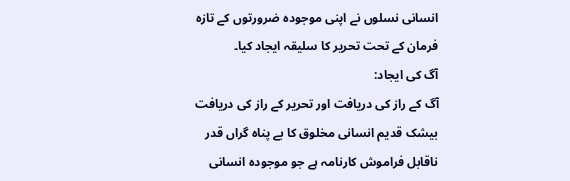انسانی نسلوں نے اپنی موجودہ ضرورتوں کے تازہ فرمان کے تحت تحریر کا سلیقہ ایجاد کیا۔
آگ کی ایجاد:
آگ کے راز کی دریافت اور تحریر کے راز کی دریافت بیشک قدیم انسانی مخلوق کا بے پناہ گراں قدر ناقابل فراموش کارنامہ ہے جو موجودہ انسانی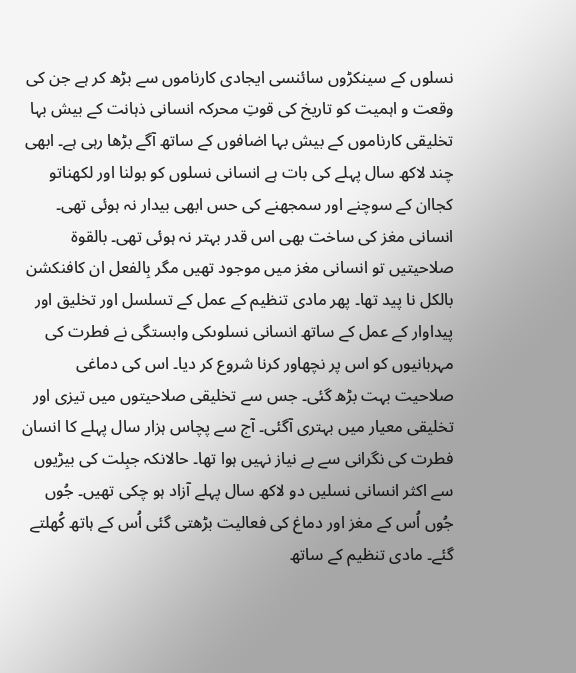نسلوں کے سینکڑوں سائنسی ایجادی کارناموں سے بڑھ کر ہے جن کی وقعت و اہمیت کو تاریخ کی قوتِ محرکہ انسانی ذہانت کے بیش بہا تخلیقی کارناموں کے بیش بہا اضافوں کے ساتھ آگے بڑھا رہی ہے۔ ابھی چند لاکھ سال پہلے کی بات ہے انسانی نسلوں کو بولنا اور لکھناتو کجاان کے سوچنے اور سمجھنے کی حس ابھی بیدار نہ ہوئی تھی۔ انسانی مغز کی ساخت بھی اس قدر بہتر نہ ہوئی تھی۔ بالقوۃ صلاحیتیں تو انسانی مغز میں موجود تھیں مگر بِالفعل ان کافنکشن بالکل نا پید تھا۔ پھر مادی تنظیم کے عمل کے تسلسل اور تخلیق اور پیداوار کے عمل کے ساتھ انسانی نسلوںکی وابستگی نے فطرت کی مہربانیوں کو اس پر نچھاور کرنا شروع کر دیا۔ اس کی دماغی صلاحیت بہت بڑھ گئی۔ جس سے تخلیقی صلاحیتوں میں تیزی اور تخلیقی معیار میں بہتری آگئی۔ آج سے پچاس ہزار سال پہلے کا انسان فطرت کی نگرانی سے بے نیاز نہیں ہوا تھا۔ حالانکہ جبِلت کی بیڑیوں سے اکثر انسانی نسلیں دو لاکھ سال پہلے آزاد ہو چکی تھیں۔ جُوں جُوں اُس کے مغز اور دماغ کی فعالیت بڑھتی گئی اُس کے ہاتھ کُھلتے گئے۔ مادی تنظیم کے ساتھ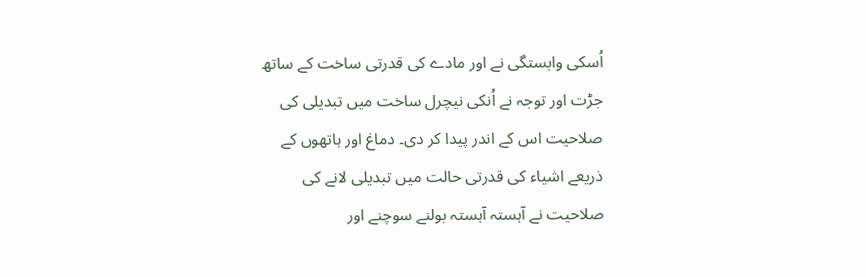اُسکی وابستگی نے اور مادے کی قدرتی ساخت کے ساتھ جڑت اور توجہ نے اُنکی نیچرل ساخت میں تبدیلی کی صلاحیت اس کے اندر پیدا کر دی۔ دماغ اور ہاتھوں کے ذریعے اشیاء کی قدرتی حالت میں تبدیلی لانے کی صلاحیت نے آہستہ آہستہ بولنے سوچنے اور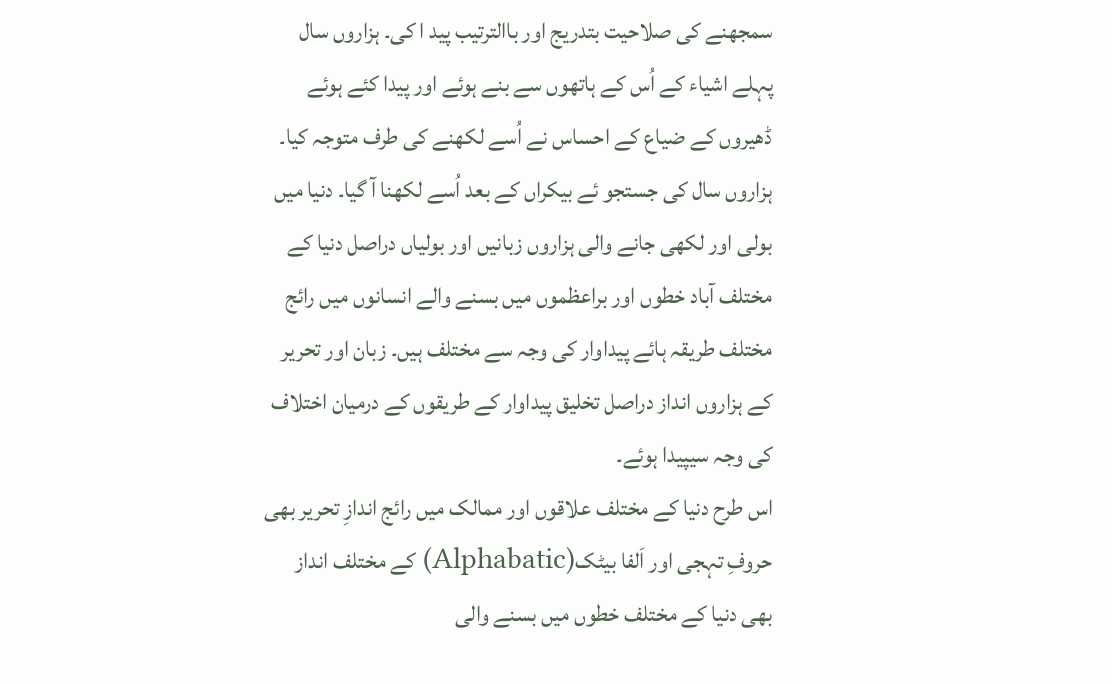سمجھنے کی صلاحیت بتدریج اور باالترتیب پید ا کی۔ ہزاروں سال پہلے اشیاء کے اُس کے ہاتھوں سے بنے ہوئے اور پیدا کئے ہوئے ڈھیروں کے ضیاع کے احساس نے اُسے لکھنے کی طرف متوجہ کیا۔ ہزاروں سال کی جستجو ئے بیکراں کے بعد اُسے لکھنا آ گیا۔ دنیا میں بولی اور لکھی جانے والی ہزاروں زبانیں اور بولیاں دراصل دنیا کے مختلف آباد خطوں اور براعظموں میں بسنے والے انسانوں میں رائج مختلف طریقہ ہائے پیداوار کی وجہ سے مختلف ہیں۔ زبان اور تحریر کے ہزاروں انداز دراصل تخلیق پیداوار کے طریقوں کے درمیان اختلاف کی وجہ سیپیدا ہوئے۔
اس طرح دنیا کے مختلف علاقوں اور ممالک میں رائج اندازِ تحریر بھی حروفِ تہجی اور اَلفا بیٹک(Alphabatic) کے مختلف انداز بھی دنیا کے مختلف خطوں میں بسنے والی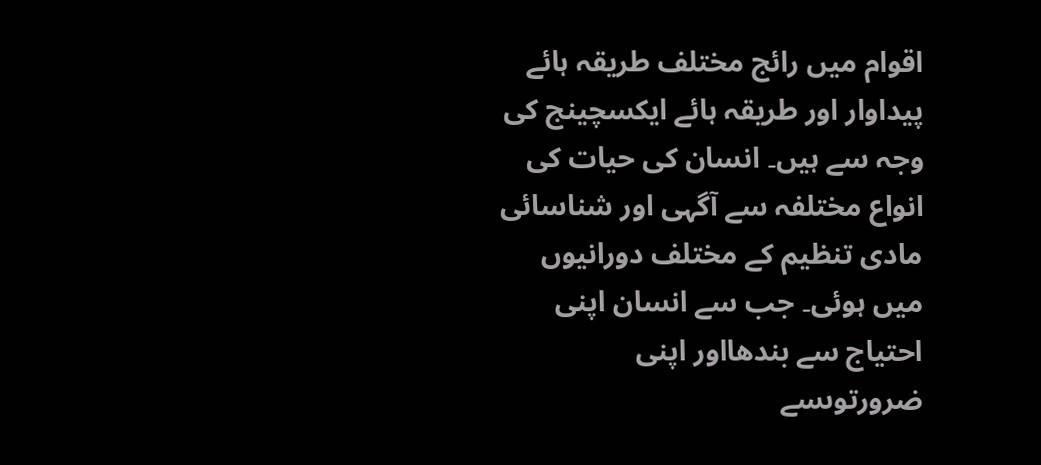اقوام میں رائج مختلف طریقہ ہائے پیداوار اور طریقہ ہائے ایکسچینج کی وجہ سے ہیں۔ انسان کی حیات کی انواع مختلفہ سے آگہی اور شناسائی مادی تنظیم کے مختلف دورانیوں میں ہوئی۔ جب سے انسان اپنی احتیاج سے بندھااور اپنی ضرورتوںسے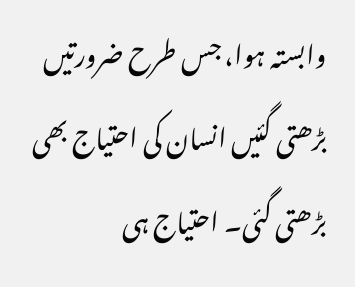وابستہ ہوا، جس طرح ضرورتیں بڑھتی گئیں انسان کی احتیاج بھی بڑھتی گئی۔ احتیاج ہی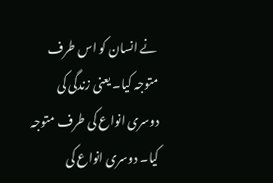نے انسان کو اس طرف متوجہ کیا۔ یعنی زندگی کی دوسری انواع کی طرف متوجہ کیا۔ دوسری انواع کی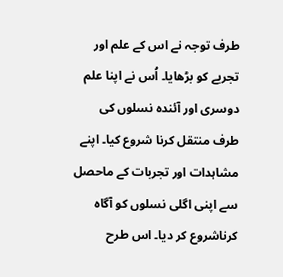طرف توجہ نے اس کے علم اور تجربے کو بڑھایا۔ اُس نے اپنا علم دوسری اور آئندہ نسلوں کی طرف منتقل کرنا شروع کیا۔ اپنے مشاہدات اور تجربات کے ماحصل سے اپنی اگلی نسلوں کو آگاہ کرناشروع کر دیا۔ اس طرح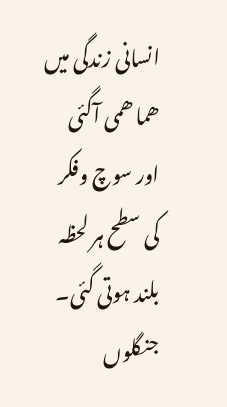انسانی زندگی میں ھما ھمی آگئی اور سوچ وفکر کی سطح ہر لحظہ بلند ہوتی گئی۔ جنگلوں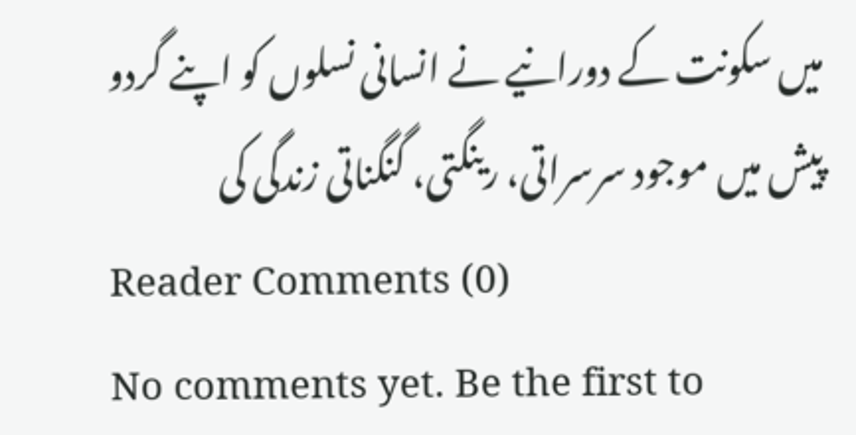میں سکونت کے دورانیے نے انسانی نسلوں کو اپنے گردو پیش میں موجود سرسراتی، رینگتی، گنگناتی زندگی کی
Reader Comments (0)
No comments yet. Be the first to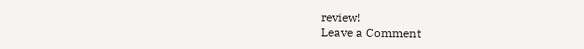review!
Leave a Comment